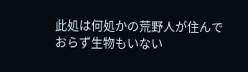此処は何処かの荒野人が住んでおらず生物もいない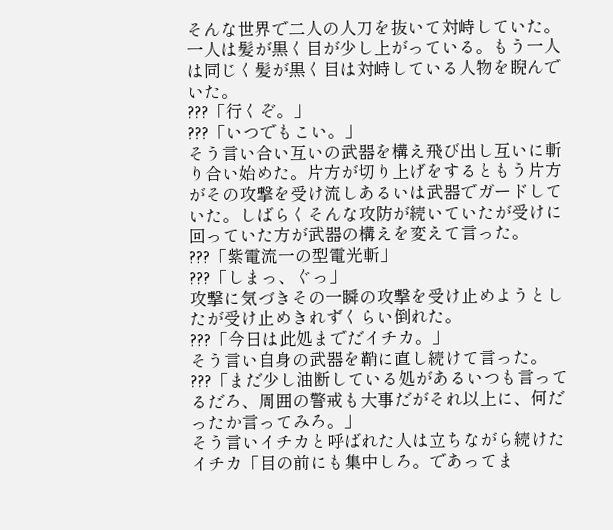そんな世界で二人の人刀を抜いて対峙していた。
一人は髪が黒く目が少し上がっている。もう一人は同じく髪が黒く目は対峙している人物を睨んでいた。
???「行くぞ。」
???「いつでもこい。」
そう言い合い互いの武器を構え飛び出し互いに斬り合い始めた。片方が切り上げをするともう片方がその攻撃を受け流しあるいは武器でガードしていた。しばらくそんな攻防が続いていたが受けに回っていた方が武器の構えを変えて言った。
???「紫電流一の型電光斬」
???「しまっ、ぐっ」
攻撃に気づきその一瞬の攻撃を受け止めようとしたが受け止めきれずくらい倒れた。
???「今日は此処までだイチカ。」
そう言い自身の武器を鞘に直し続けて言った。
???「まだ少し油断している処があるいつも言ってるだろ、周囲の警戒も大事だがそれ以上に、何だったか言ってみろ。」
そう言いイチカと呼ばれた人は立ちながら続けた
イチカ「目の前にも集中しろ。であってま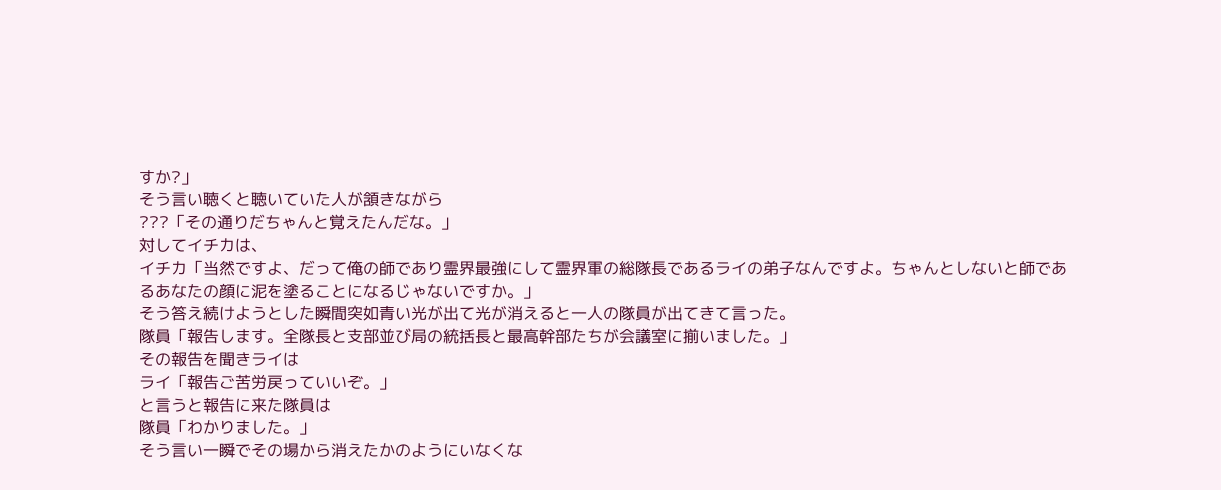すか?」
そう言い聴くと聴いていた人が頷きながら
???「その通りだちゃんと覚えたんだな。」
対してイチカは、
イチカ「当然ですよ、だって俺の師であり霊界最強にして霊界軍の総隊長であるライの弟子なんですよ。ちゃんとしないと師であるあなたの顔に泥を塗ることになるじゃないですか。」
そう答え続けようとした瞬間突如青い光が出て光が消えると一人の隊員が出てきて言った。
隊員「報告します。全隊長と支部並び局の統括長と最高幹部たちが会議室に揃いました。」
その報告を聞きライは
ライ「報告ご苦労戻っていいぞ。」
と言うと報告に来た隊員は
隊員「わかりました。」
そう言い一瞬でその場から消えたかのようにいなくな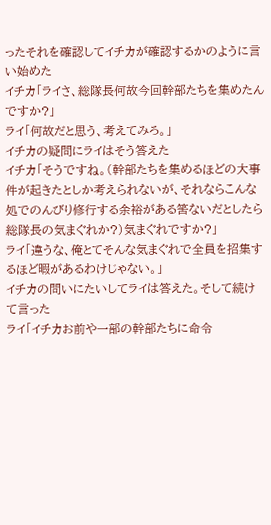ったそれを確認してイチカが確認するかのように言い始めた
イチカ「ライさ、総隊長何故今回幹部たちを集めたんですか?」
ライ「何故だと思う、考えてみろ。」
イチカの疑問にライはそう答えた
イチカ「そうですね。(幹部たちを集めるほどの大事件が起きたとしか考えられないが、それならこんな処でのんびり修行する余裕がある筈ないだとしたら総隊長の気まぐれか?)気まぐれですか?」
ライ「違うな、俺とてそんな気まぐれで全員を招集するほど暇があるわけじゃない。」
イチカの問いにたいしてライは答えた。そして続けて言った
ライ「イチカお前や一部の幹部たちに命令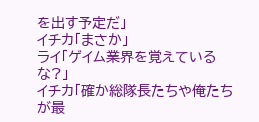を出す予定だ」
イチカ「まさか」
ライ「ゲイム業界を覚えているな?」
イチカ「確か総隊長たちや俺たちが最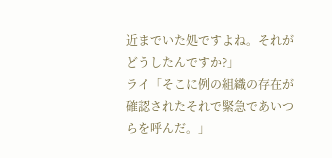近までいた処ですよね。それがどうしたんですか?」
ライ「そこに例の組織の存在が確認されたそれで緊急であいつらを呼んだ。」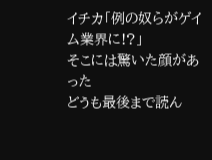イチカ「例の奴らがゲイム業界に!?」
そこには驚いた顔があった
どうも最後まで読ん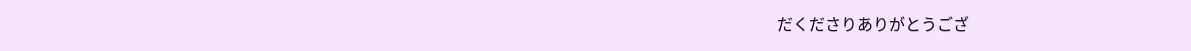だくださりありがとうござ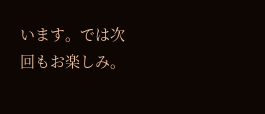います。では次回もお楽しみ。